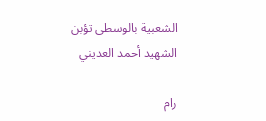الشعبية بالوسطى تؤبن الشهيد أحمد العديني

رام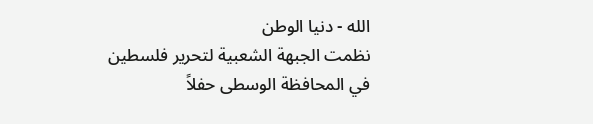الله - دنيا الوطن
نظمت الجبهة الشعبية لتحرير فلسطين في المحافظة الوسطى حفلاً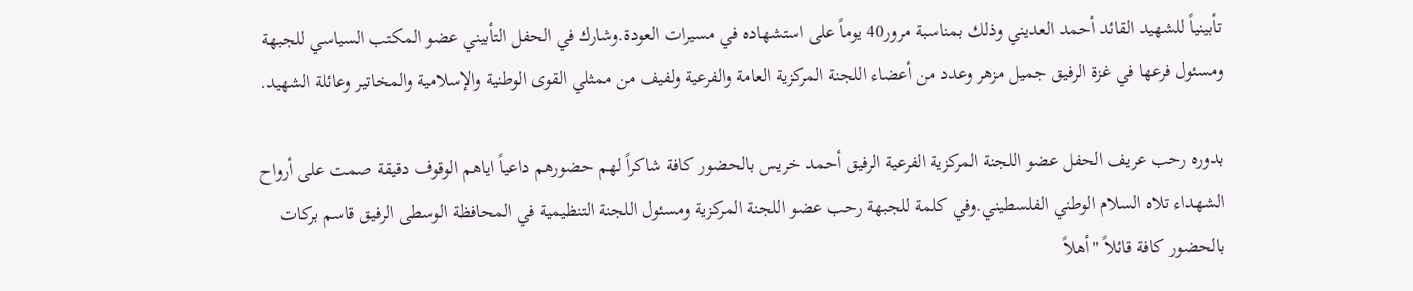تأبينياً للشهيد القائد أحمد العديني وذلك بمناسبة مرور40 يوماً على استشهاده في مسيرات العودة.وشارك في الحفل التأبيني عضو المكتب السياسي للجبهة ومسئول فرعها في غزة الرفيق جميل مزهر وعدد من أعضاء اللجنة المركزية العامة والفرعية ولفيف من ممثلي القوى الوطنية والإسلامية والمخاتير وعائلة الشهيد.

بدوره رحب عريف الحفل عضو اللجنة المركزية الفرعية الرفيق أحمد خريس بالحضور كافة شاكراً لهم حضورهم داعياً اياهم الوقوف دقيقة صمت على أرواح الشهداء تلاه السلام الوطني الفلسطيني.وفي كلمة للجبهة رحب عضو اللجنة المركزية ومسئول اللجنة التنظيمية في المحافظة الوسطى الرفيق قاسم بركات بالحضور كافة قائلاً "أهلاً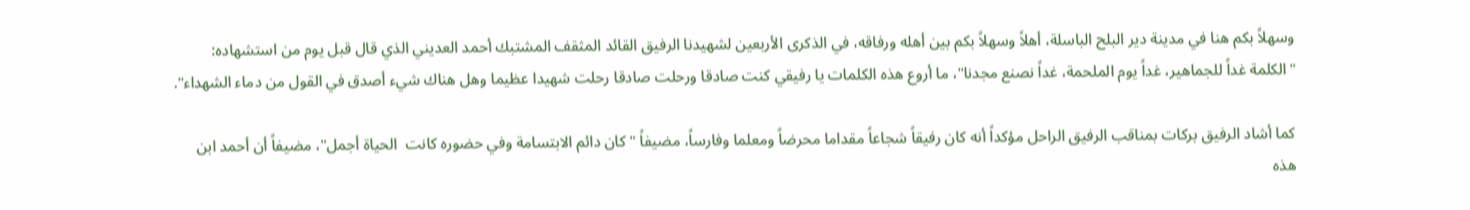وسهلاً بكم هنا في مدينة دير البلح الباسلة، أهلاً وسهلاً بكم بين أهله ورفاقه، في الذكرى الأربعين لشهيدنا الرفيق القائد المثقف المشتبك أحمد العديني الذي قال قبل يوم من استشهاده: "الكلمة غداً للجماهير، غداً يوم الملحمة، غداً نصنع مجدنا"، ما أروع هذه الكلمات يا رفيقي كنت صادقا ورحلت صادقا رحلت شهيدا عظيما وهل هناك شيء أصدق في القول من دماء الشهداء".

كما أشاد الرفيق بركات بمناقب الرفيق الراحل مؤكداً أنه كان رفيقاً شجاعاً مقداما محرضاً ومعلما وفارساً، مضيفاً "كان دائم الابتسامة وفي حضوره كانت  الحياة أجمل"، مضيفاً أن أحمد ابن هذه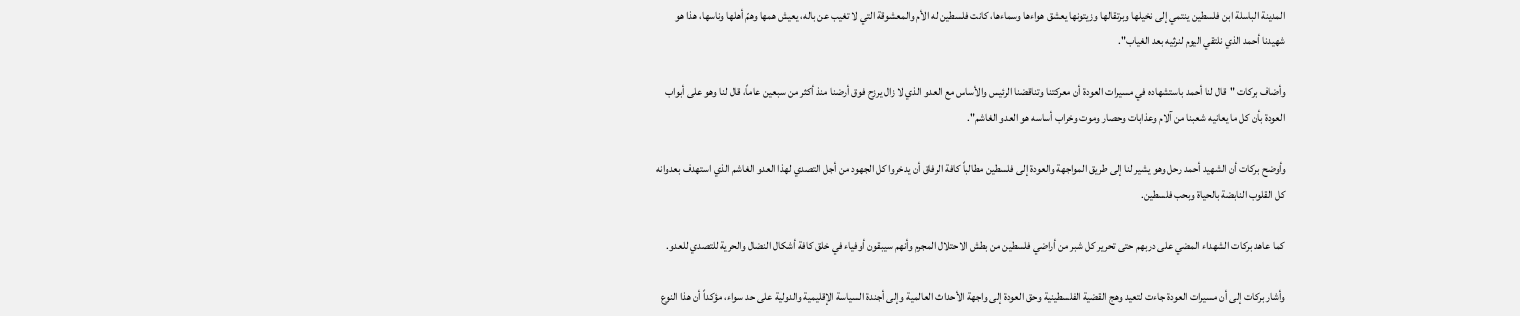المدينة الباسلة ابن فلسطين ينتمي إلى نخيلها وبرتقالها وزيتونها يعشق هواءها وسماءها، كانت فلسطين له الأم والمعشوقة التي لا تغيب عن باله، يعيش همها وهمّ أهلها وناسها، هذا هو شهيدنا أحمد الذي نلتقي اليوم لنرثيه بعد الغياب".

وأضاف بركات "قال لنا أحمد باستشهاده في مسيرات العودة أن معركتنا وتناقضنا الرئيس والأساس مع العدو الذي لا زال يرزح فوق أرضنا منذ أكثر من سبعين عاماً، قال لنا وهو على أبواب العودة بأن كل ما يعانيه شعبنا من آلام وعذابات وحصار وموت وخراب أساسه هو العدو الغاشم".

وأوضح بركات أن الشهيد أحمد رحل وهو يشير لنا إلى طريق المواجهة والعودة إلى فلسطين مطالباً كافة الرفاق أن يدخروا كل الجهود من أجل التصدي لهذا العدو الغاشم الذي استهدف بعدوانه كل القلوب النابضة بالحياة وبحب فلسطين.

كما عاهد بركات الشهداء المضي على دربهم حتى تحرير كل شبر من أراضي فلسطين من بطش الاحتلال المجرم وأنهم سيبقون أوفياء في خلق كافة أشكال النضال والحرية للتصدي للعدو.

وأشار بركات إلى أن مسيرات العودة جاءت لتعيد وهج القضية الفلسطينية وحق العودة إلى واجهة الأحداث العالمية وإلى أجندة السياسة الإقليمية والدولية على حد سواء، مؤكداً أن هذا النوع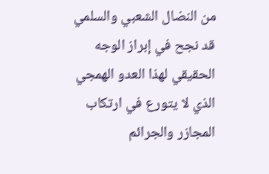من النضال الشعبي والسلمي قد نجح في إبراز الوجه الحقيقي لهذا العدو الهمجي الذي لا يتورع في ارتكاب المجازر والجرائم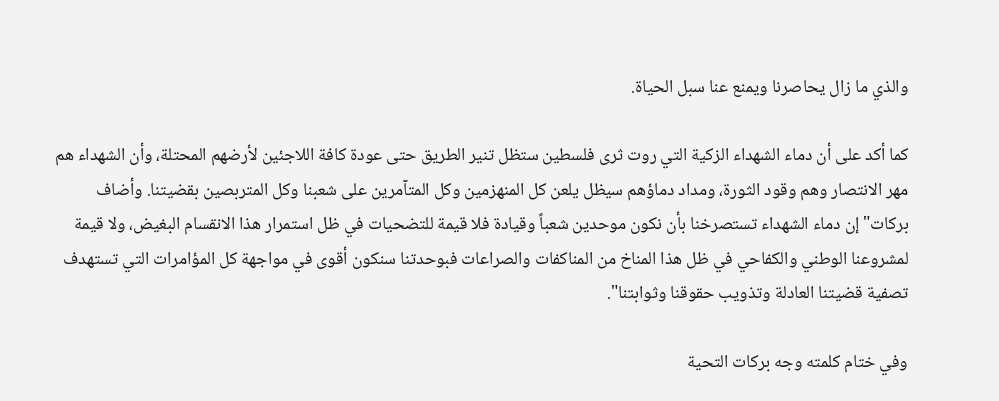والذي ما زال يحاصرنا ويمنع عنا سبل الحياة.

كما أكد على أن دماء الشهداء الزكية التي روت ثرى فلسطين ستظل تنير الطريق حتى عودة كافة اللاجئين لأرضهم المحتلة، وأن الشهداء هم مهر الانتصار وهم وقود الثورة، ومداد دماؤهم سيظل يلعن كل المنهزمين وكل المتآمرين على شعبنا وكل المتربصين بقضيتنا. وأضاف بركات" إن دماء الشهداء تستصرخنا بأن نكون موحدين شعباً وقيادة فلا قيمة للتضحيات في ظل استمرار هذا الانقسام البغيض، ولا قيمة لمشروعنا الوطني والكفاحي في ظل هذا المناخ من المناكفات والصراعات فبوحدتنا سنكون أقوى في مواجهة كل المؤامرات التي تستهدف تصفية قضيتنا العادلة وتذويب حقوقنا وثوابتنا".

وفي ختام كلمته وجه بركات التحية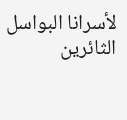لأسرانا البواسل الثائرين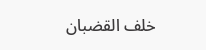خلف القضبان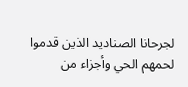لجرحانا الصناديد الذين قدموا لحمهم الحي وأجزاء من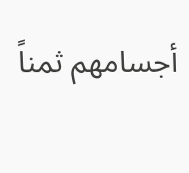أجسامهم ثمناً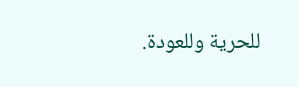للحرية وللعودة.